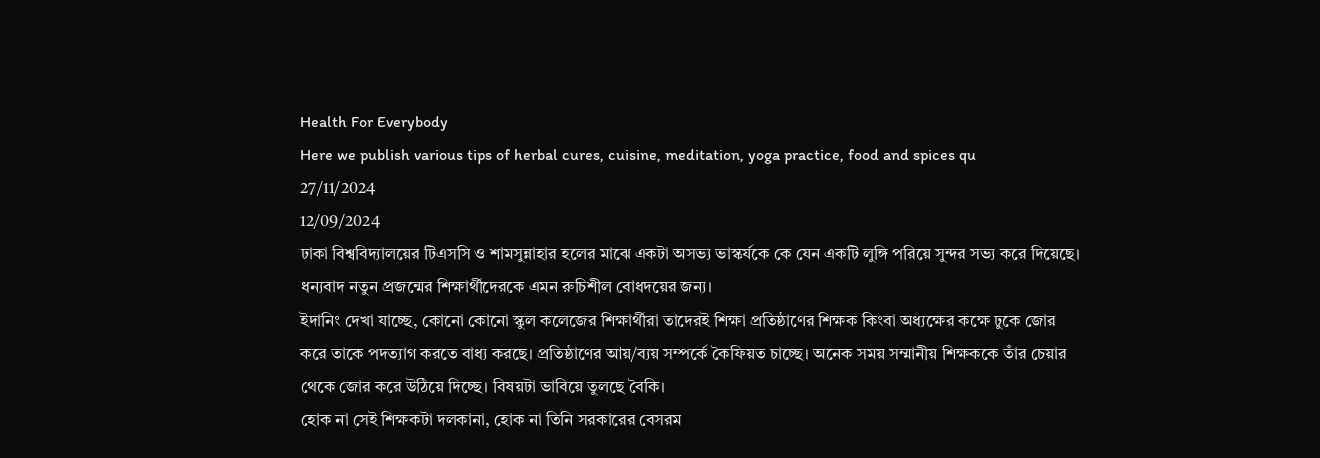Health For Everybody
Here we publish various tips of herbal cures, cuisine, meditation, yoga practice, food and spices qu
27/11/2024
12/09/2024
ঢাকা বিশ্ববিদ্যালয়ের টিএসসি ও শামসুন্নাহার হলের মাঝে একটা অসভ্য ভাস্কর্যকে কে যেন একটি লুঙ্গি পরিয়ে সুন্দর সভ্য করে দিয়েছে। ধন্যবাদ নতুন প্রজন্মের শিক্ষার্থীদেরকে এমন রুচিশীল বোধদয়ের জন্য।
ইদানিং দেখা যাচ্ছে, কোনো কোনো স্কুল কলেজের শিক্ষার্থীরা তাদেরই শিক্ষা প্রতিষ্ঠাণের শিক্ষক কিংবা অধ্যক্ষের কক্ষে ঢুকে জোর করে তাকে পদত্যাগ করতে বাধ্য করছে। প্রতিষ্ঠাণের আয়/ব্যয় সম্পর্কে কৈফিয়ত চাচ্ছে। অনেক সময় সম্মানীয় শিক্ষককে তাঁর চেয়ার থেকে জোর করে উঠিয়ে দিচ্ছে। বিষয়টা ভাবিয়ে তুলছে বৈকি।
হোক না সেই শিক্ষকটা দলকানা, হোক না তিনি সরকারের বেসরম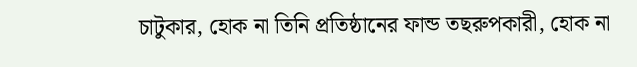চাটুকার, হোক না তিনি প্রতিষ্ঠানের ফান্ড তছরুপকারী, হোক না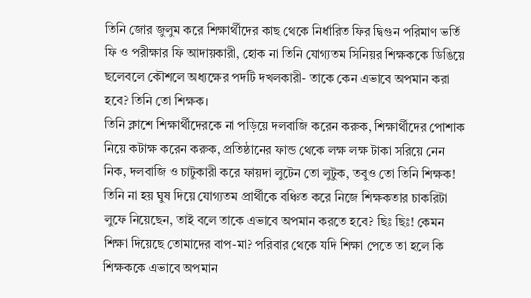তিনি জোর জুলুম করে শিক্ষার্থীদের কাছ থেকে নির্ধারিত ফির দ্বিগুন পরিমাণ ভর্তি ফি ও পরীক্ষার ফি আদায়কারী, হোক না তিনি যোগ্যতম সিনিয়র শিক্ষককে ডিঙিয়ে ছলেবলে কৌশলে অধ্যক্ষের পদটি দখলকারী- তাকে কেন এভাবে অপমান করা হবে? তিনি তো শিক্ষক।
তিনি ক্লাশে শিক্ষার্থীদেরকে না পড়িয়ে দলবাজি করেন করুক, শিক্ষার্থীদের পোশাক নিয়ে কটাক্ষ করেন করুক, প্রতিষ্ঠানের ফান্ড থেকে লক্ষ লক্ষ টাকা সরিয়ে নেন নিক, দলবাজি ও চাটুকারী করে ফায়দা লুটেন তো লুটুক, তবুও তো তিনি শিক্ষক! তিনি না হয় ঘুষ দিয়ে যোগ্যতম প্রার্থীকে বঞ্চিত করে নিজে শিক্ষকতার চাকরিটা লুফে নিয়েছেন, তাই বলে তাকে এভাবে অপমান করতে হবে? ছিঃ ছিঃ! কেমন শিক্ষা দিয়েছে তোমাদের বাপ-মা? পরিবার থেকে যদি শিক্ষা পেতে তা হলে কি শিক্ষককে এভাবে অপমান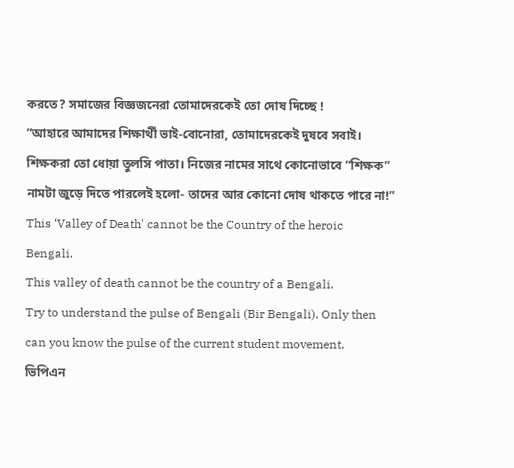করতে? সমাজের বিজ্ঞজনেরা তোমাদেরকেই তো দোষ দিচ্ছে !
”আহারে আমাদের শিক্ষার্থী ভাই-বোনোরা, তোমাদেরকেই দুষবে সবাই। শিক্ষকরা তো ধোয়া তুলসি পাতা। নিজের নামের সাথে কোনোভাবে ”শিক্ষক” নামটা জুড়ে দিতে পারলেই হলো- তাদের আর কোনো দোষ থাকতে পারে না!”
This ‘Valley of Death' cannot be the Country of the heroic Bengali.
This valley of death cannot be the country of a Bengali.
Try to understand the pulse of Bengali (Bir Bengali). Only then can you know the pulse of the current student movement.
ভিপিএন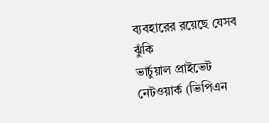ব্যবহারের রয়েছে যেসব ঝুঁকি
ভার্চুয়াল প্রাইভেট নেটওয়ার্ক (ভিপিএন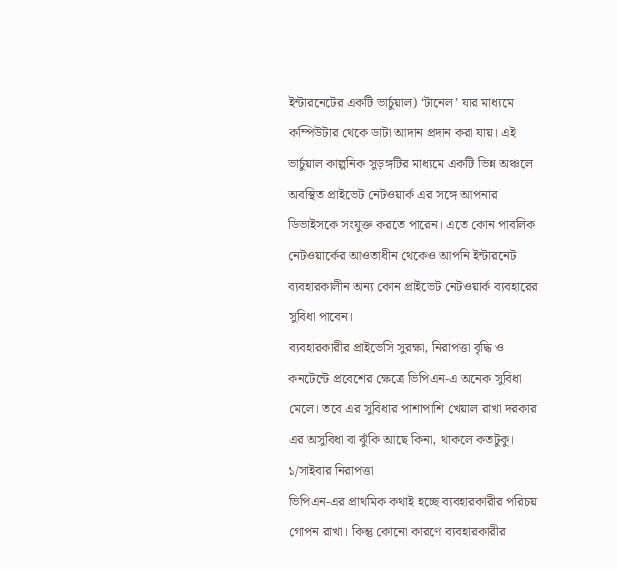ইন্টারনেটের একটি ভার্চুয়াল) ‘টানেল’ যার মাধ্যমে কম্পিউটার থেকে ডাটা আদান প্রদান করা যায়। এই ভার্চুয়াল কাল্পনিক সুড়ঙ্গটির মাধ্যমে একটি ভিন্ন অঞ্চলে অবস্থিত প্রাইভেট নেটওয়ার্ক এর সঙ্গে আপনার ডিভাইসকে সংযুক্ত করতে পারেন। এতে কোন পাবলিক নেটওয়ার্কের আওতাধীন থেকেও আপনি ইন্টারনেট ব্যবহারকালীন অন্য কোন প্রাইভেট নেটওয়ার্ক ব্যবহারের সুবিধা পাবেন।
ব্যবহারকারীর প্রাইভেসি সুরক্ষা, নিরাপত্তা বৃদ্ধি ও কনটেন্টে প্রবেশের ক্ষেত্রে ভিপিএন-এ অনেক সুবিধা মেলে। তবে এর সুবিধার পাশাপাশি খেয়াল রাখা দরকার এর অসুবিধা বা ঝুঁকি আছে কিনা, থাকলে কতটুকু।
১/সাইবার নিরাপত্তা
ভিপিএন-এর প্রাথমিক কথাই হচ্ছে ব্যবহারকারীর পরিচয় গোপন রাখা। কিন্তু কোনো কারণে ব্যবহারকারীর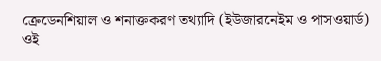ক্রেডেনশিয়াল ও শনাক্তকরণ তথ্যাদি (ইউজারনেইম ও পাসওয়ার্ড) ওই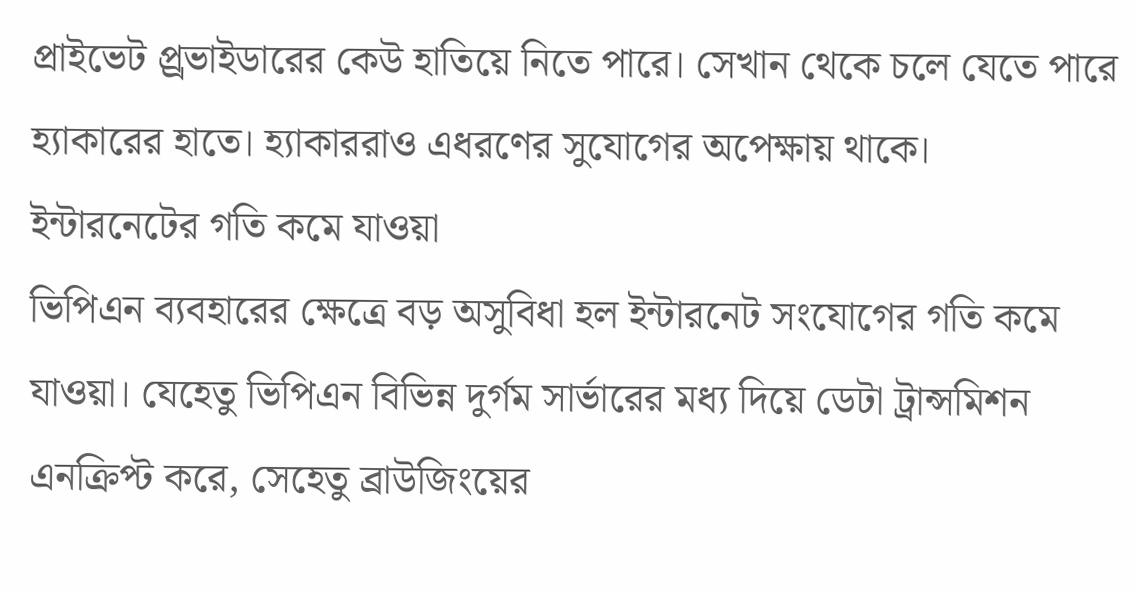প্রাইভেট প্র্রভাইডারের কেউ হাতিয়ে নিতে পারে। সেখান থেকে চলে যেতে পারে হ্যাকারের হাতে। হ্যাকাররাও এধরণের সুযোগের অপেক্ষায় থাকে।
ইন্টারনেটের গতি কমে যাওয়া
ভিপিএন ব্যবহারের ক্ষেত্রে বড় অসুবিধা হল ইন্টারনেট সংযোগের গতি কমে যাওয়া। যেহেতু ভিপিএন বিভিন্ন দুর্গম সার্ভারের মধ্য দিয়ে ডেটা ট্রান্সমিশন এনক্রিপ্ট করে, সেহেতু ব্রাউজিংয়ের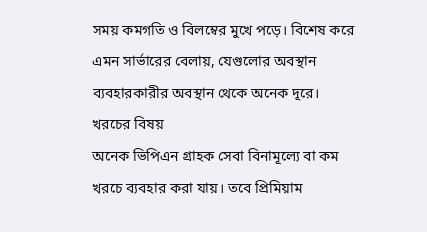সময় কমগতি ও বিলম্বের মুখে পড়ে। বিশেষ করে এমন সার্ভারের বেলায়, যেগুলোর অবস্থান ব্যবহারকারীর অবস্থান থেকে অনেক দূরে।
খরচের বিষয়
অনেক ভিপিএন গ্রাহক সেবা বিনামূল্যে বা কম খরচে ব্যবহার করা যায়। তবে প্রিমিয়াম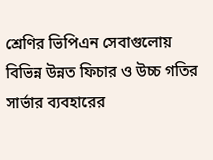শ্রেণির ভিপিএন সেবাগুলোয় বিভিন্ন উন্নত ফিচার ও উচ্চ গতির সার্ভার ব্যবহারের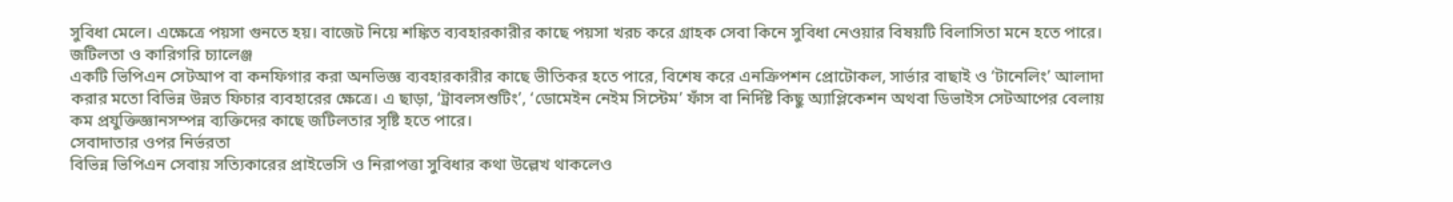সুবিধা মেলে। এক্ষেত্রে পয়সা গুনতে হয়। বাজেট নিয়ে শঙ্কিত ব্যবহারকারীর কাছে পয়সা খরচ করে গ্রাহক সেবা কিনে সুবিধা নেওয়ার বিষয়টি বিলাসিতা মনে হতে পারে।
জটিলতা ও কারিগরি চ্যালেঞ্জ
একটি ভিপিএন সেটআপ বা কনফিগার করা অনভিজ্ঞ ব্যবহারকারীর কাছে ভীতিকর হতে পারে, বিশেষ করে এনক্রিপশন প্রোটোকল, সার্ভার বাছাই ও ‘টানেলিং’ আলাদা করার মতো বিভিন্ন উন্নত ফিচার ব্যবহারের ক্ষেত্রে। এ ছাড়া, ‘ট্রাবলসশুটিং’, ‘ডোমেইন নেইম সিস্টেম’ ফাঁস বা নির্দিষ্ট কিছু অ্যাপ্লিকেশন অথবা ডিভাইস সেটআপের বেলায় কম প্রযুক্তিজ্ঞানসম্পন্ন ব্যক্তিদের কাছে জটিলতার সৃষ্টি হতে পারে।
সেবাদাতার ওপর নির্ভরতা
বিভিন্ন ভিপিএন সেবায় সত্যিকারের প্রাইভেসি ও নিরাপত্তা সুবিধার কথা উল্লেখ থাকলেও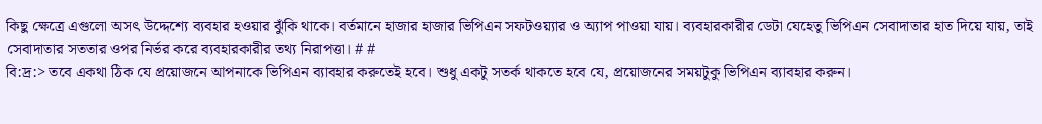কিছু ক্ষেত্রে এগুলো অসৎ উদ্দেশ্যে ব্যবহার হওয়ার ঝুঁকি থাকে। বর্তমানে হাজার হাজার ভিপিএন সফটওয়্যার ও অ্যাপ পাওয়া যায়। ব্যবহারকারীর ডেটা যেহেতু ভিপিএন সেবাদাতার হাত দিয়ে যায়, তাই সেবাদাতার সততার ওপর নির্ভর করে ব্যবহারকারীর তথ্য নিরাপত্তা। # #
বি:দ্র:> তবে একথা ঠিক যে প্রয়োজনে আপনাকে ভিপিএন ব্যাবহার করুতেই হবে। শুধু একটু সতর্ক থাকতে হবে যে, প্রয়োজনের সময়টুকু ভিপিএন ব্যাবহার করুন।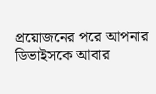প্রয়োজনের পরে আপনার ডিভাইসকে আবার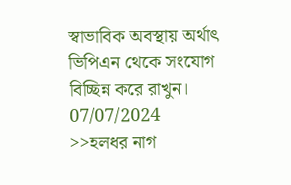স্বাভাবিক অবস্থায় অর্থাৎ ভিপিএন থেকে সংযোগ বিচ্ছিন্ন করে রাখুন।
07/07/2024
>>হলধর নাগ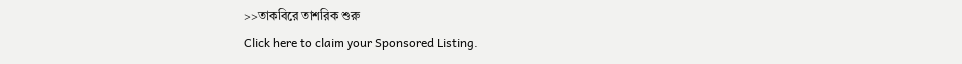>>তাকবিরে তাশরিক শুরু
Click here to claim your Sponsored Listing.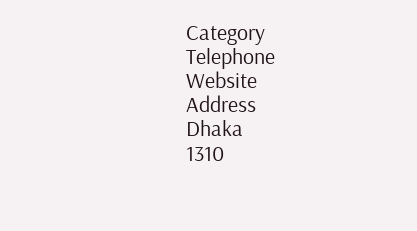Category
Telephone
Website
Address
Dhaka
1310